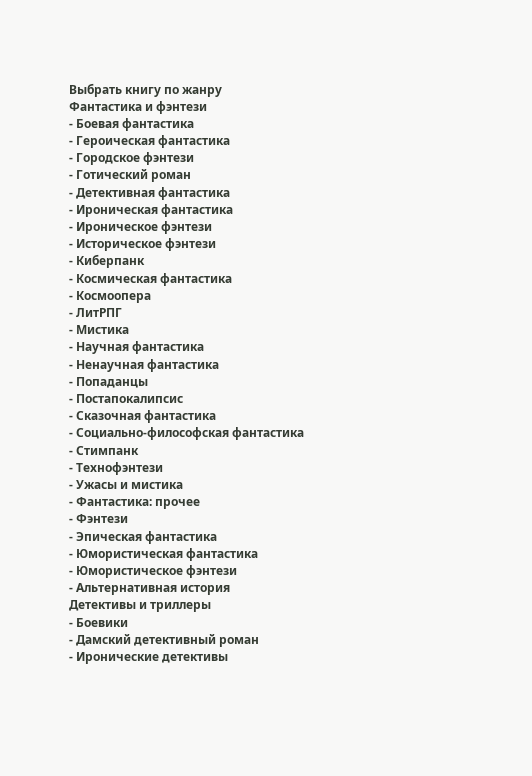Выбрать книгу по жанру
Фантастика и фэнтези
- Боевая фантастика
- Героическая фантастика
- Городское фэнтези
- Готический роман
- Детективная фантастика
- Ироническая фантастика
- Ироническое фэнтези
- Историческое фэнтези
- Киберпанк
- Космическая фантастика
- Космоопера
- ЛитРПГ
- Мистика
- Научная фантастика
- Ненаучная фантастика
- Попаданцы
- Постапокалипсис
- Сказочная фантастика
- Социально-философская фантастика
- Стимпанк
- Технофэнтези
- Ужасы и мистика
- Фантастика: прочее
- Фэнтези
- Эпическая фантастика
- Юмористическая фантастика
- Юмористическое фэнтези
- Альтернативная история
Детективы и триллеры
- Боевики
- Дамский детективный роман
- Иронические детективы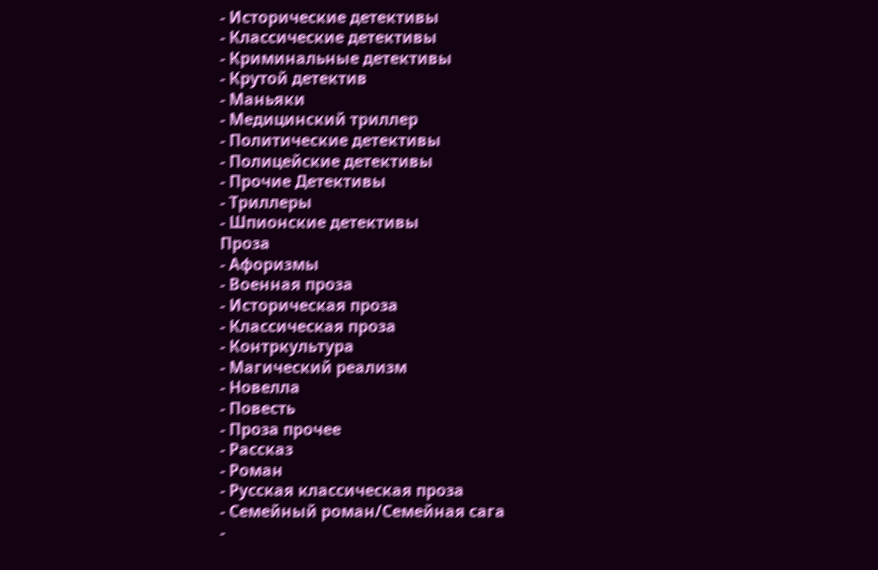- Исторические детективы
- Классические детективы
- Криминальные детективы
- Крутой детектив
- Маньяки
- Медицинский триллер
- Политические детективы
- Полицейские детективы
- Прочие Детективы
- Триллеры
- Шпионские детективы
Проза
- Афоризмы
- Военная проза
- Историческая проза
- Классическая проза
- Контркультура
- Магический реализм
- Новелла
- Повесть
- Проза прочее
- Рассказ
- Роман
- Русская классическая проза
- Семейный роман/Семейная сага
-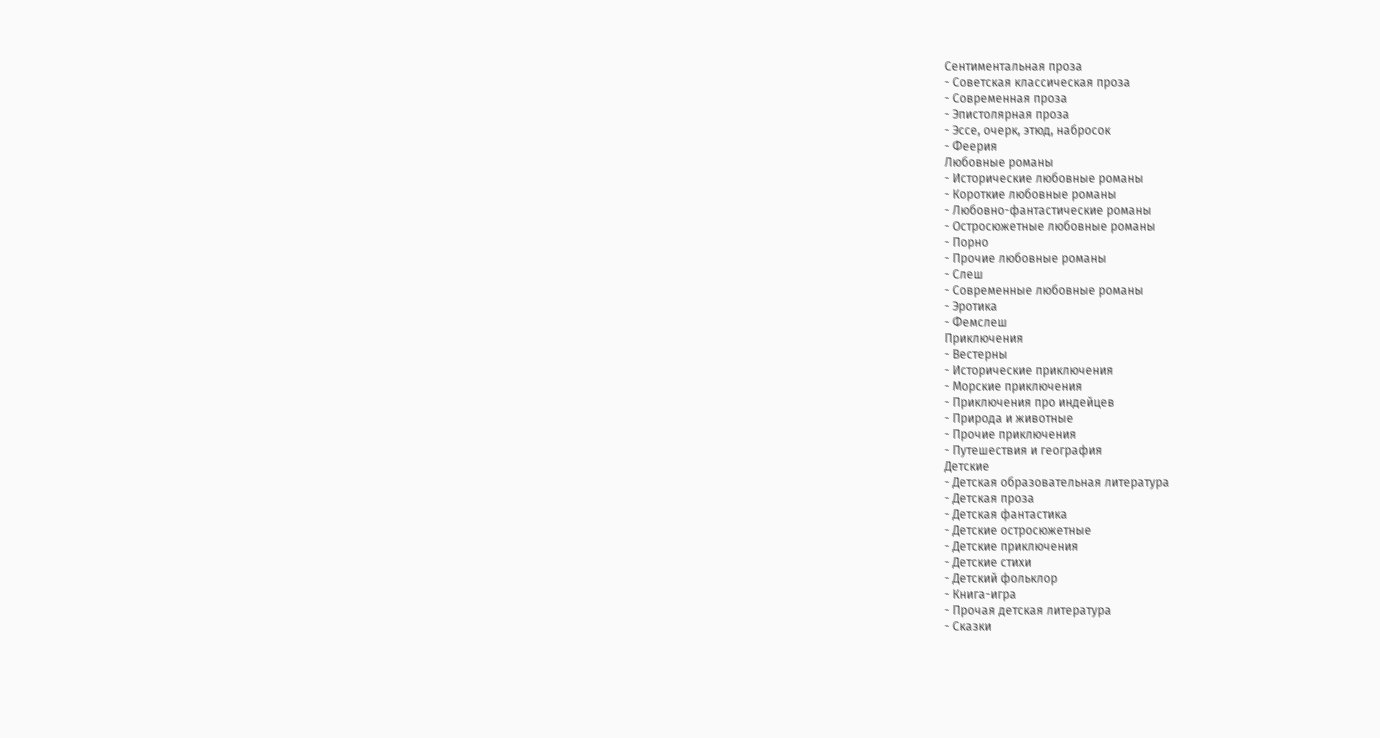Сентиментальная проза
- Советская классическая проза
- Современная проза
- Эпистолярная проза
- Эссе, очерк, этюд, набросок
- Феерия
Любовные романы
- Исторические любовные романы
- Короткие любовные романы
- Любовно-фантастические романы
- Остросюжетные любовные романы
- Порно
- Прочие любовные романы
- Слеш
- Современные любовные романы
- Эротика
- Фемслеш
Приключения
- Вестерны
- Исторические приключения
- Морские приключения
- Приключения про индейцев
- Природа и животные
- Прочие приключения
- Путешествия и география
Детские
- Детская образовательная литература
- Детская проза
- Детская фантастика
- Детские остросюжетные
- Детские приключения
- Детские стихи
- Детский фольклор
- Книга-игра
- Прочая детская литература
- Сказки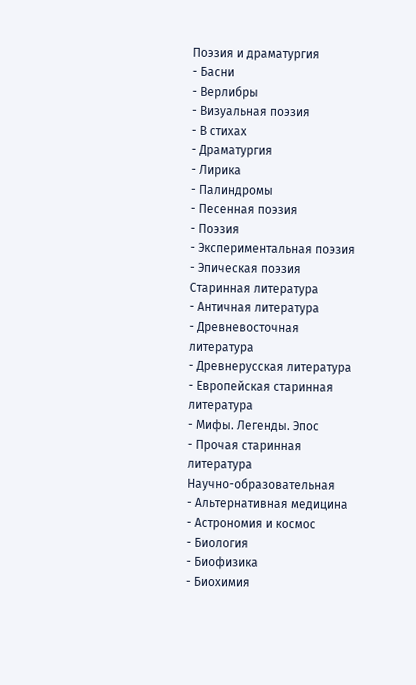Поэзия и драматургия
- Басни
- Верлибры
- Визуальная поэзия
- В стихах
- Драматургия
- Лирика
- Палиндромы
- Песенная поэзия
- Поэзия
- Экспериментальная поэзия
- Эпическая поэзия
Старинная литература
- Античная литература
- Древневосточная литература
- Древнерусская литература
- Европейская старинная литература
- Мифы. Легенды. Эпос
- Прочая старинная литература
Научно-образовательная
- Альтернативная медицина
- Астрономия и космос
- Биология
- Биофизика
- Биохимия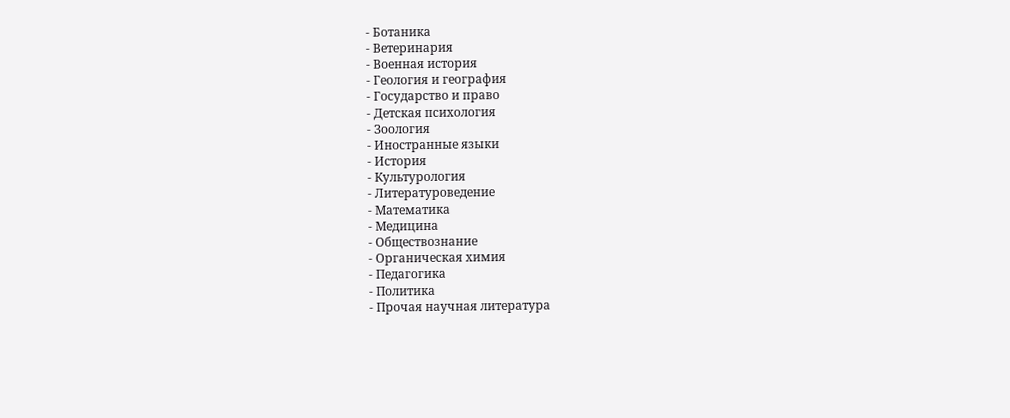- Ботаника
- Ветеринария
- Военная история
- Геология и география
- Государство и право
- Детская психология
- Зоология
- Иностранные языки
- История
- Культурология
- Литературоведение
- Математика
- Медицина
- Обществознание
- Органическая химия
- Педагогика
- Политика
- Прочая научная литература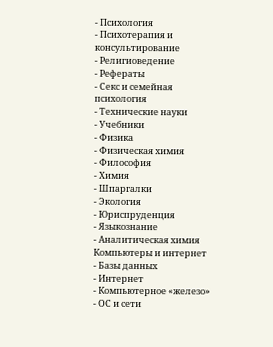- Психология
- Психотерапия и консультирование
- Религиоведение
- Рефераты
- Секс и семейная психология
- Технические науки
- Учебники
- Физика
- Физическая химия
- Философия
- Химия
- Шпаргалки
- Экология
- Юриспруденция
- Языкознание
- Аналитическая химия
Компьютеры и интернет
- Базы данных
- Интернет
- Компьютерное «железо»
- ОС и сети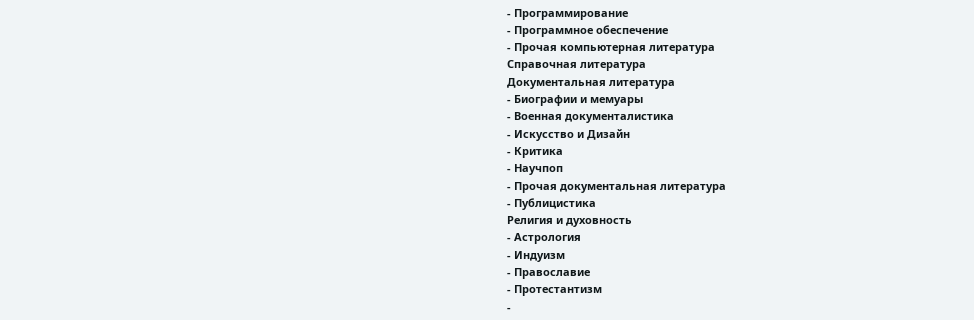- Программирование
- Программное обеспечение
- Прочая компьютерная литература
Справочная литература
Документальная литература
- Биографии и мемуары
- Военная документалистика
- Искусство и Дизайн
- Критика
- Научпоп
- Прочая документальная литература
- Публицистика
Религия и духовность
- Астрология
- Индуизм
- Православие
- Протестантизм
-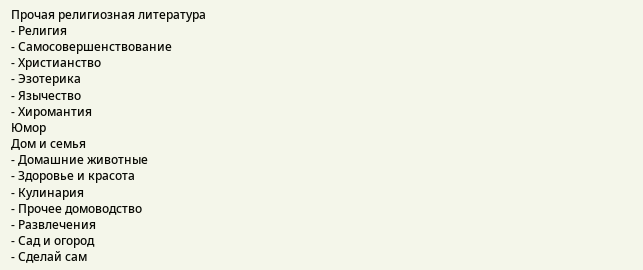Прочая религиозная литература
- Религия
- Самосовершенствование
- Христианство
- Эзотерика
- Язычество
- Хиромантия
Юмор
Дом и семья
- Домашние животные
- Здоровье и красота
- Кулинария
- Прочее домоводство
- Развлечения
- Сад и огород
- Сделай сам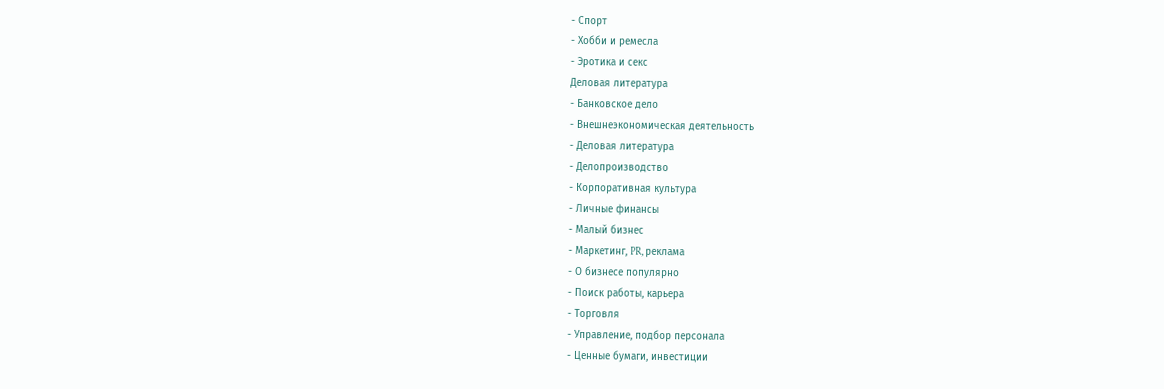- Спорт
- Хобби и ремесла
- Эротика и секс
Деловая литература
- Банковское дело
- Внешнеэкономическая деятельность
- Деловая литература
- Делопроизводство
- Корпоративная культура
- Личные финансы
- Малый бизнес
- Маркетинг, PR, реклама
- О бизнесе популярно
- Поиск работы, карьера
- Торговля
- Управление, подбор персонала
- Ценные бумаги, инвестиции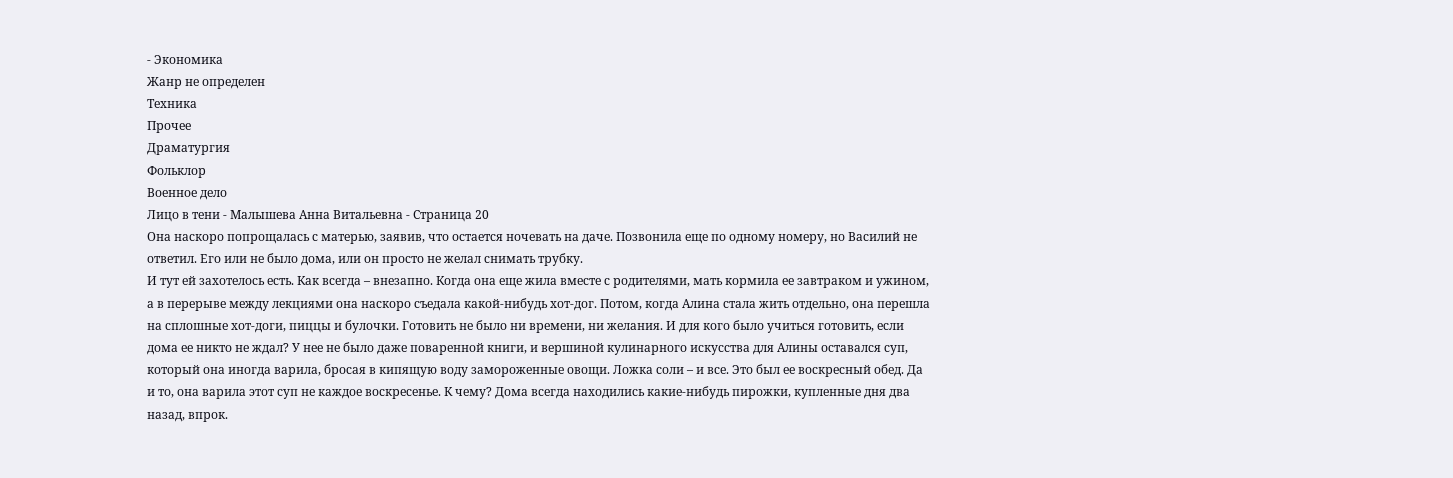- Экономика
Жанр не определен
Техника
Прочее
Драматургия
Фольклор
Военное дело
Лицо в тени - Малышева Анна Витальевна - Страница 20
Она наскоро попрощалась с матерью, заявив, что остается ночевать на даче. Позвонила еще по одному номеру, но Василий не ответил. Его или не было дома, или он просто не желал снимать трубку.
И тут ей захотелось есть. Как всегда – внезапно. Когда она еще жила вместе с родителями, мать кормила ее завтраком и ужином, а в перерыве между лекциями она наскоро съедала какой-нибудь хот-дог. Потом, когда Алина стала жить отдельно, она перешла на сплошные хот-доги, пиццы и булочки. Готовить не было ни времени, ни желания. И для кого было учиться готовить, если дома ее никто не ждал? У нее не было даже поваренной книги, и вершиной кулинарного искусства для Алины оставался суп, который она иногда варила, бросая в кипящую воду замороженные овощи. Ложка соли – и все. Это был ее воскресный обед. Да и то, она варила этот суп не каждое воскресенье. К чему? Дома всегда находились какие-нибудь пирожки, купленные дня два назад, впрок.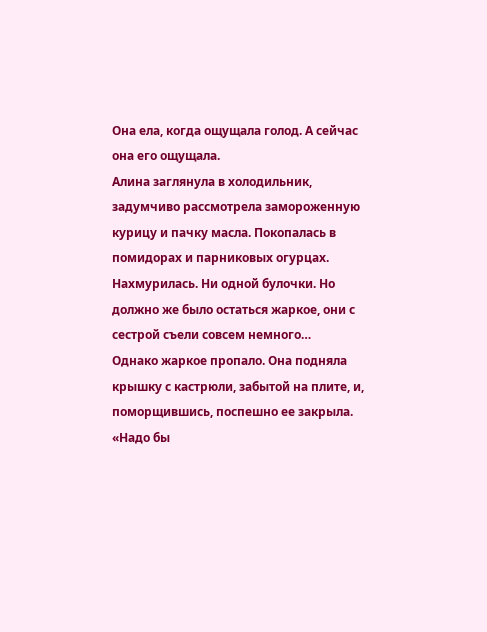Она ела, когда ощущала голод. А сейчас она его ощущала.
Алина заглянула в холодильник, задумчиво рассмотрела замороженную курицу и пачку масла. Покопалась в помидорах и парниковых огурцах. Нахмурилась. Ни одной булочки. Но должно же было остаться жаркое, они с сестрой съели совсем немного…
Однако жаркое пропало. Она подняла крышку с кастрюли, забытой на плите, и, поморщившись, поспешно ее закрыла.
«Надо бы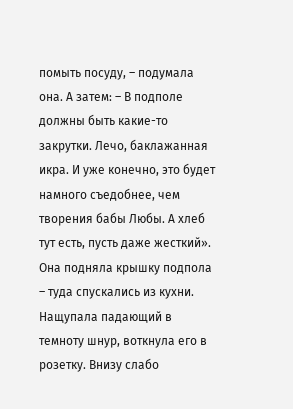помыть посуду, – подумала она. А затем: – В подполе должны быть какие-то закрутки. Лечо, баклажанная икра. И уже конечно, это будет намного съедобнее, чем творения бабы Любы. А хлеб тут есть, пусть даже жесткий».
Она подняла крышку подпола – туда спускались из кухни. Нащупала падающий в темноту шнур, воткнула его в розетку. Внизу слабо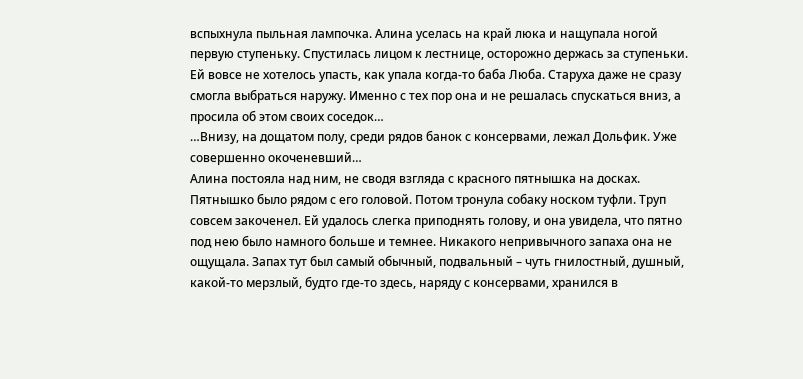вспыхнула пыльная лампочка. Алина уселась на край люка и нащупала ногой первую ступеньку. Спустилась лицом к лестнице, осторожно держась за ступеньки. Ей вовсе не хотелось упасть, как упала когда-то баба Люба. Старуха даже не сразу смогла выбраться наружу. Именно с тех пор она и не решалась спускаться вниз, а просила об этом своих соседок…
…Внизу, на дощатом полу, среди рядов банок с консервами, лежал Дольфик. Уже совершенно окоченевший…
Алина постояла над ним, не сводя взгляда с красного пятнышка на досках. Пятнышко было рядом с его головой. Потом тронула собаку носком туфли. Труп совсем закоченел. Ей удалось слегка приподнять голову, и она увидела, что пятно под нею было намного больше и темнее. Никакого непривычного запаха она не ощущала. Запах тут был самый обычный, подвальный – чуть гнилостный, душный, какой-то мерзлый, будто где-то здесь, наряду с консервами, хранился в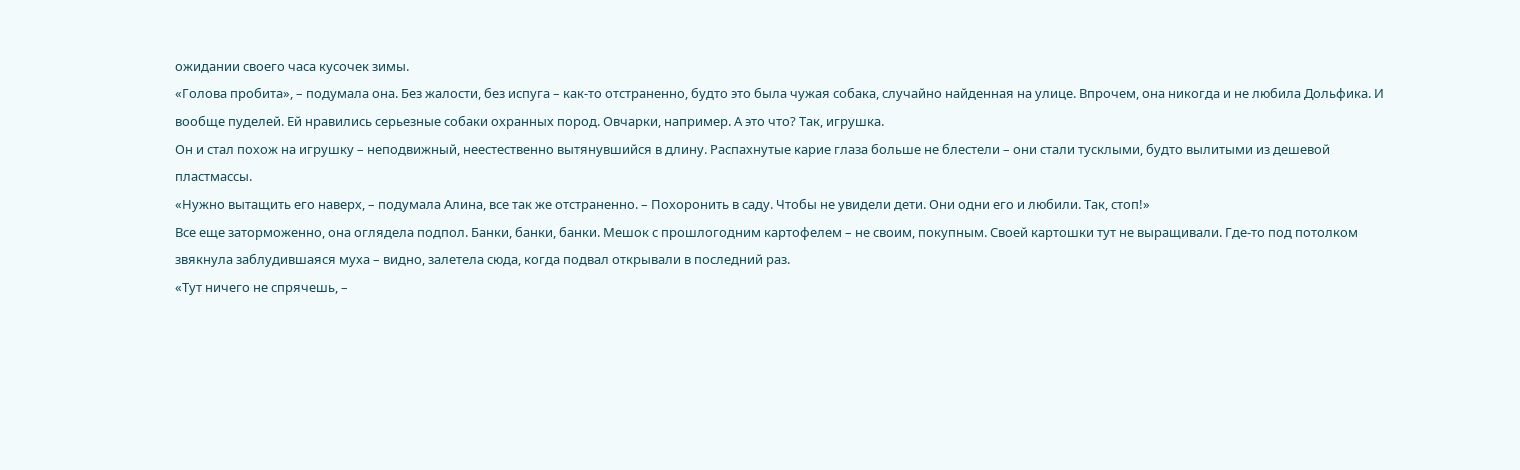ожидании своего часа кусочек зимы.
«Голова пробита», – подумала она. Без жалости, без испуга – как-то отстраненно, будто это была чужая собака, случайно найденная на улице. Впрочем, она никогда и не любила Дольфика. И вообще пуделей. Ей нравились серьезные собаки охранных пород. Овчарки, например. А это что? Так, игрушка.
Он и стал похож на игрушку – неподвижный, неестественно вытянувшийся в длину. Распахнутые карие глаза больше не блестели – они стали тусклыми, будто вылитыми из дешевой пластмассы.
«Нужно вытащить его наверх, – подумала Алина, все так же отстраненно. – Похоронить в саду. Чтобы не увидели дети. Они одни его и любили. Так, стоп!»
Все еще заторможенно, она оглядела подпол. Банки, банки, банки. Мешок с прошлогодним картофелем – не своим, покупным. Своей картошки тут не выращивали. Где-то под потолком звякнула заблудившаяся муха – видно, залетела сюда, когда подвал открывали в последний раз.
«Тут ничего не спрячешь, –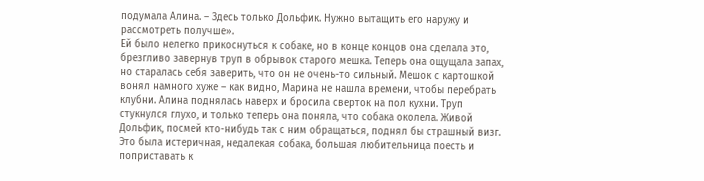подумала Алина. – Здесь только Дольфик. Нужно вытащить его наружу и рассмотреть получше».
Ей было нелегко прикоснуться к собаке, но в конце концов она сделала это, брезгливо завернув труп в обрывок старого мешка. Теперь она ощущала запах, но старалась себя заверить, что он не очень-то сильный. Мешок с картошкой вонял намного хуже – как видно, Марина не нашла времени, чтобы перебрать клубни. Алина поднялась наверх и бросила сверток на пол кухни. Труп стукнулся глухо, и только теперь она поняла, что собака околела. Живой Дольфик, посмей кто-нибудь так с ним обращаться, поднял бы страшный визг. Это была истеричная, недалекая собака, большая любительница поесть и поприставать к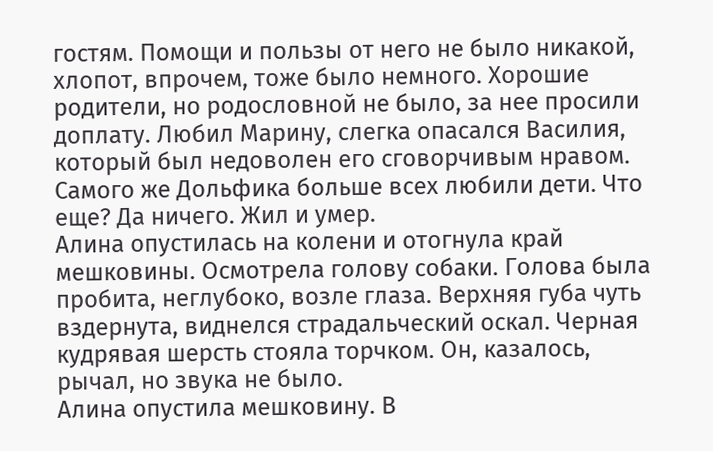гостям. Помощи и пользы от него не было никакой, хлопот, впрочем, тоже было немного. Хорошие родители, но родословной не было, за нее просили доплату. Любил Марину, слегка опасался Василия, который был недоволен его сговорчивым нравом. Самого же Дольфика больше всех любили дети. Что еще? Да ничего. Жил и умер.
Алина опустилась на колени и отогнула край мешковины. Осмотрела голову собаки. Голова была пробита, неглубоко, возле глаза. Верхняя губа чуть вздернута, виднелся страдальческий оскал. Черная кудрявая шерсть стояла торчком. Он, казалось, рычал, но звука не было.
Алина опустила мешковину. В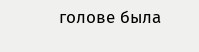голове была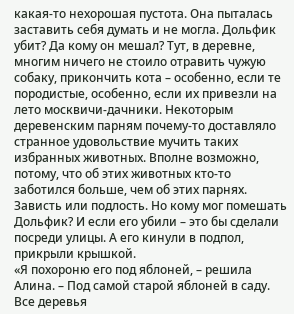какая-то нехорошая пустота. Она пыталась заставить себя думать и не могла. Дольфик убит? Да кому он мешал? Тут, в деревне, многим ничего не стоило отравить чужую собаку, прикончить кота – особенно, если те породистые, особенно, если их привезли на лето москвичи-дачники. Некоторым деревенским парням почему-то доставляло странное удовольствие мучить таких избранных животных. Вполне возможно, потому, что об этих животных кто-то заботился больше, чем об этих парнях. Зависть или подлость. Но кому мог помешать Дольфик? И если его убили – это бы сделали посреди улицы. А его кинули в подпол, прикрыли крышкой.
«Я похороню его под яблоней, – решила Алина. – Под самой старой яблоней в саду. Все деревья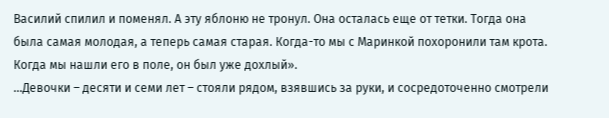Василий спилил и поменял. А эту яблоню не тронул. Она осталась еще от тетки. Тогда она была самая молодая, а теперь самая старая. Когда-то мы с Маринкой похоронили там крота. Когда мы нашли его в поле, он был уже дохлый».
…Девочки – десяти и семи лет – стояли рядом, взявшись за руки, и сосредоточенно смотрели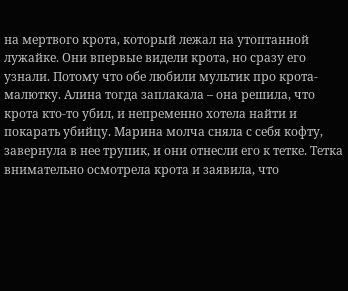на мертвого крота, который лежал на утоптанной лужайке. Они впервые видели крота, но сразу его узнали. Потому что обе любили мультик про крота-малютку. Алина тогда заплакала – она решила, что крота кто-то убил, и непременно хотела найти и покарать убийцу. Марина молча сняла с себя кофту, завернула в нее трупик, и они отнесли его к тетке. Тетка внимательно осмотрела крота и заявила, что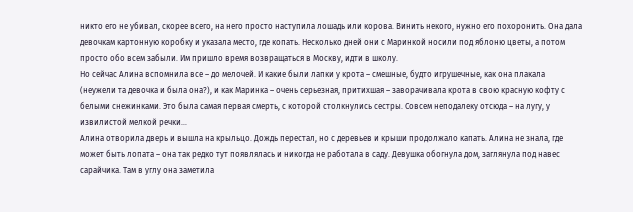никто его не убивал, скорее всего, на него просто наступила лошадь или корова. Винить некого, нужно его похоронить. Она дала девочкам картонную коробку и указала место, где копать. Несколько дней они с Маринкой носили под яблоню цветы, а потом просто обо всем забыли. Им пришло время возвращаться в Москву, идти в школу.
Но сейчас Алина вспомнила все – до мелочей. И какие были лапки у крота – смешные, будто игрушечные, как она плакала (неужели та девочка и была она?), и как Маринка – очень серьезная, притихшая – заворачивала крота в свою красную кофту с белыми снежинками. Это была самая первая смерть, с которой столкнулись сестры. Совсем неподалеку отсюда – на лугу, у извилистой мелкой речки…
Алина отворила дверь и вышла на крыльцо. Дождь перестал, но с деревьев и крыши продолжало капать. Алина не знала, где может быть лопата – она так редко тут появлялась и никогда не работала в саду. Девушка обогнула дом, заглянула под навес сарайчика. Там в углу она заметила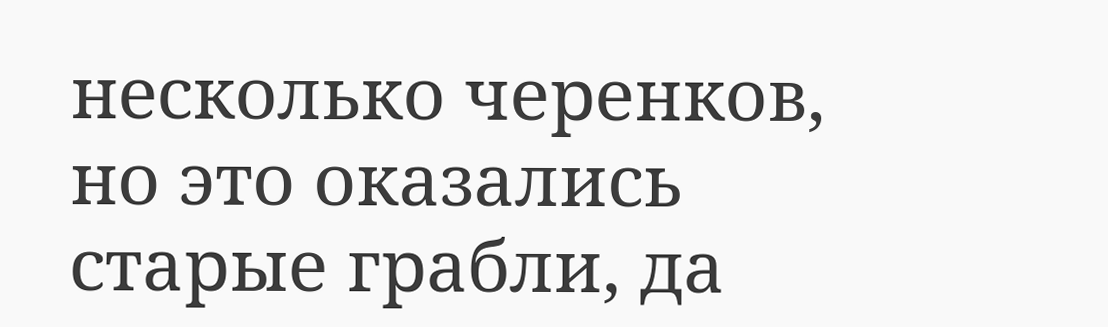несколько черенков, но это оказались старые грабли, да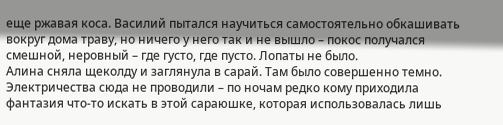еще ржавая коса. Василий пытался научиться самостоятельно обкашивать вокруг дома траву, но ничего у него так и не вышло – покос получался смешной, неровный – где густо, где пусто. Лопаты не было.
Алина сняла щеколду и заглянула в сарай. Там было совершенно темно. Электричества сюда не проводили – по ночам редко кому приходила фантазия что-то искать в этой сараюшке, которая использовалась лишь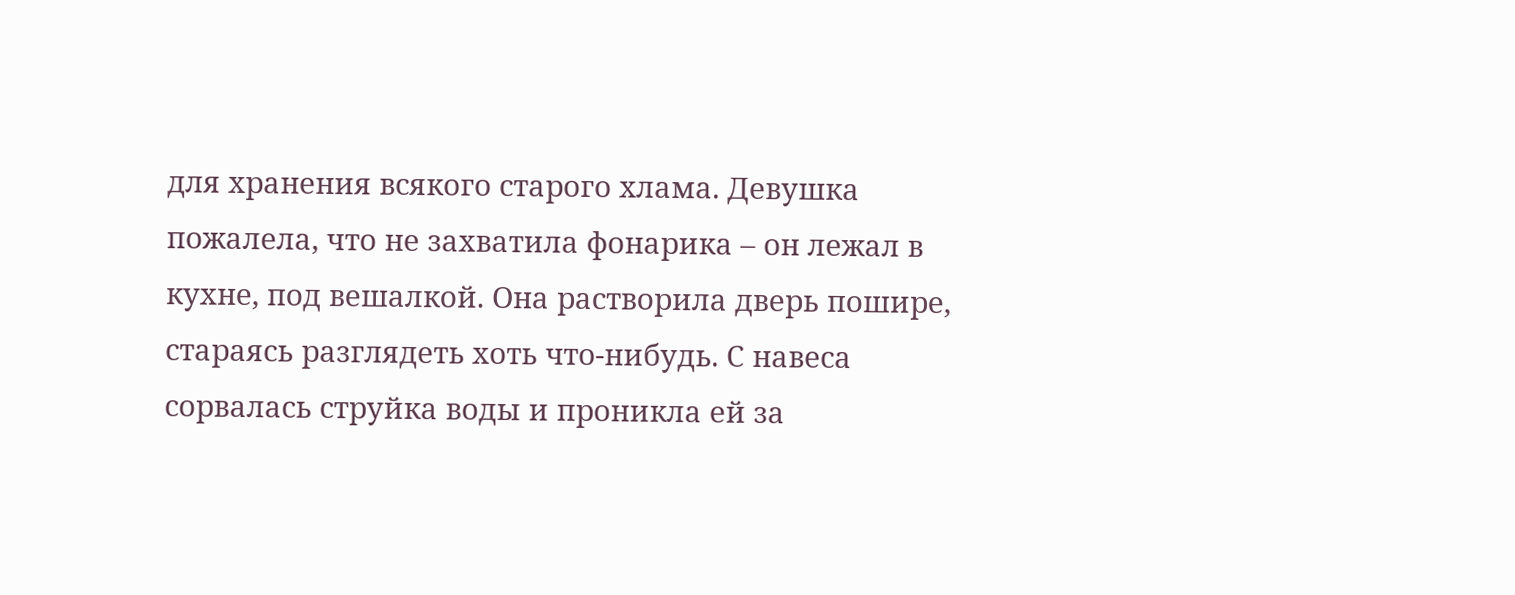для хранения всякого старого хлама. Девушка пожалела, что не захватила фонарика – он лежал в кухне, под вешалкой. Она растворила дверь пошире, стараясь разглядеть хоть что-нибудь. С навеса сорвалась струйка воды и проникла ей за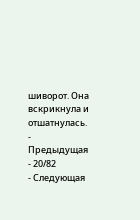шиворот. Она вскрикнула и отшатнулась.
- Предыдущая
- 20/82
- Следующая